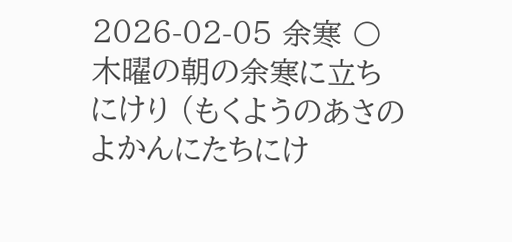2026-02-05 余寒 〇木曜の朝の余寒に立ちにけり (もくようのあさのよかんにたちにけ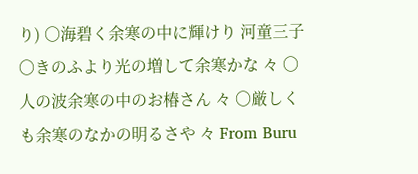り) 〇海碧く余寒の中に輝けり 河童三子 〇きのふより光の増して余寒かな 々 〇人の波余寒の中のお椿さん 々 〇厳しくも余寒のなかの明るさや 々 From Buru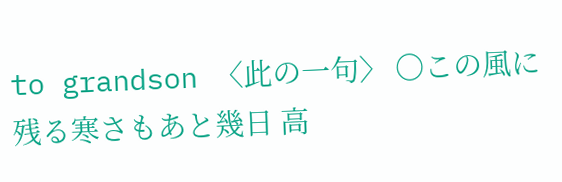to grandson 〈此の一句〉 〇この風に残る寒さもあと幾日 高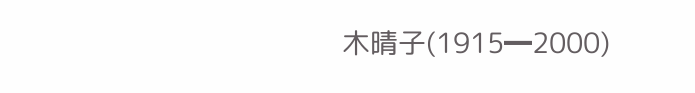木晴子(1915━2000)